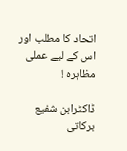اتحاد کا مطلب اور اس کے لیے عملی مظاہرہ !

ڈاکٹرابن شفیع برکاتی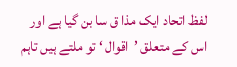لفظ اتحاد ایک مذا ق سا بن گیا ہے اور اس کے متعلق ’اقوال ‘ تو ملتے ہیں تاہم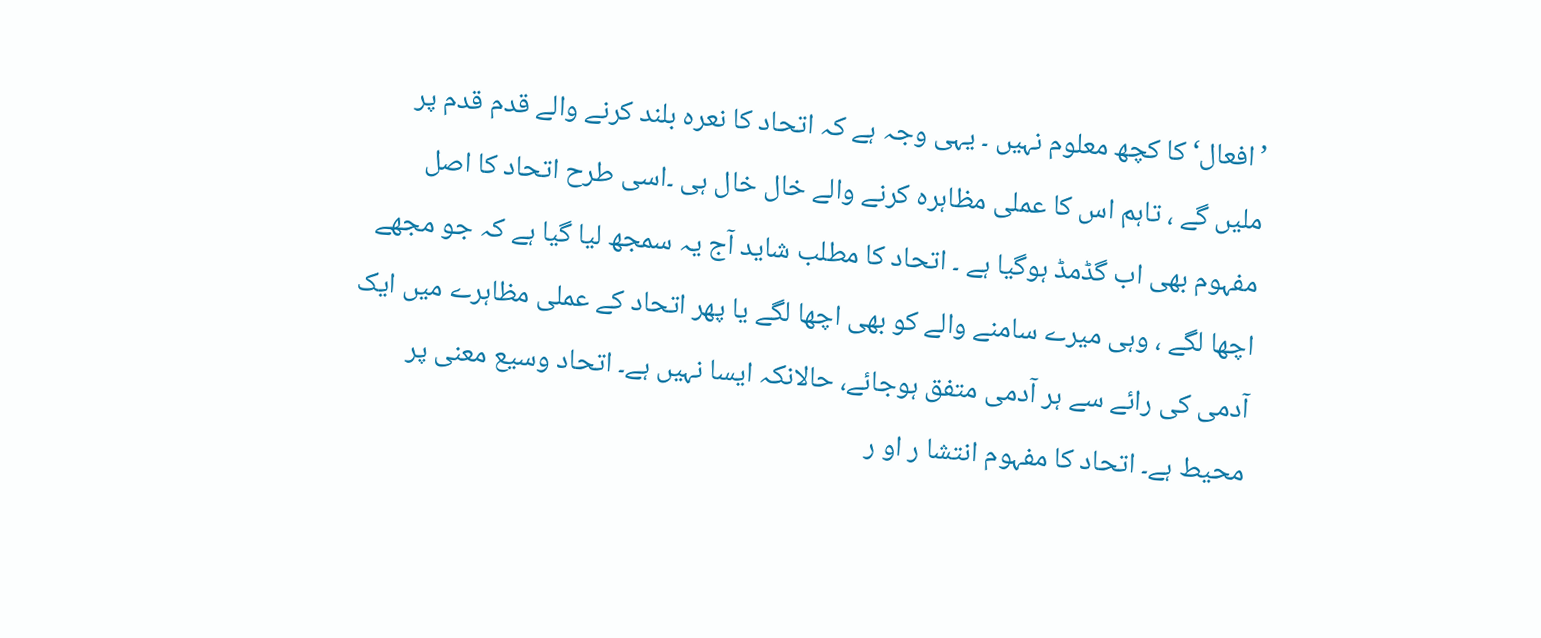’افعال‘ کا کچھ معلوم نہیں ۔ یہی وجہ ہے کہ اتحاد کا نعرہ بلند کرنے والے قدم قدم پر ملیں گے ، تاہم اس کا عملی مظاہرہ کرنے والے خال خال ہی ۔اسی طرح اتحاد کا اصل مفہوم بھی اب گڈمڈ ہوگیا ہے ۔ اتحاد کا مطلب شاید آج یہ سمجھ لیا گیا ہے کہ جو مجھے اچھا لگے ، وہی میرے سامنے والے کو بھی اچھا لگے یا پھر اتحاد کے عملی مظاہرے میں ایک آدمی کی رائے سے ہر آدمی متفق ہوجائے، حالانکہ ایسا نہیں ہے۔ اتحاد وسیع معنی پر محیط ہے۔ اتحاد کا مفہوم انتشا ر او ر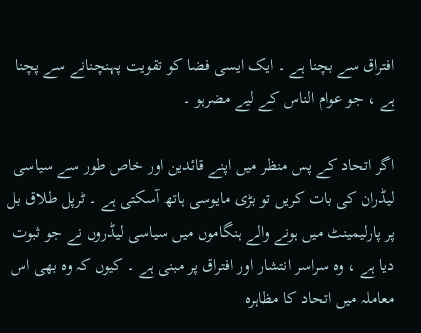افتراق سے بچنا ہے ۔ ایک ایسی فضا کو تقویت پہنچنانے سے پچنا ہے ، جو عوام الناس کے لیے مضرہو ۔

اگر اتحاد کے پس منظر میں اپنے قائدین اور خاص طور سے سیاسی لیڈران کی بات کریں تو بڑی مایوسی ہاتھ آسکتی ہے ۔ ٹرپل طلاق بل پر پارلیمینٹ میں ہونے والے ہنگاموں میں سیاسی لیڈروں نے جو ثبوت دیا ہے ، وہ سراسر انتشار اور افتراق پر مبنی ہے ۔ کیوں کہ وہ بھی اس معاملہ میں اتحاد کا مظاہرہ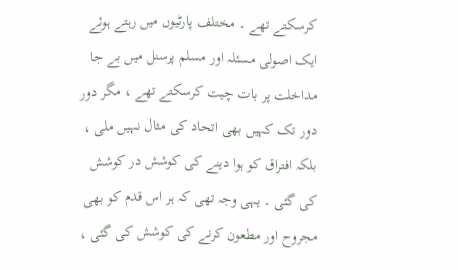کرسکتے تھے ۔ مختلف پارٹیوں میں رہتے ہوئے ایک اصولی مسئلہ اور مسلم پرسنل میں بے جا مداخلت پر بات چیت کرسکتے تھے ، مگر دور دور تک کہیں بھی اتحاد کی مثال نہیں ملی ، بلکہ افتراق کو ہوا دینے کی کوشش در کوشش کی گئی ۔ یہی وجہ تھی کہ ہر اس قدم کو بھی مجروح اور مطعون کرنے کی کوشش کی گئی ،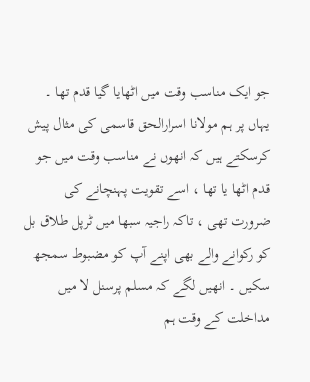جو ایک مناسب وقت میں اٹھایا گیا قدم تھا ۔ یہاں پر ہم مولانا اسرارالحق قاسمی کی مثال پیش کرسکتے ہیں کہ انھوں نے مناسب وقت میں جو قدم اٹھا یا تھا ، اسے تقویت پہنچانے کی ضرورت تھی ، تاکہ راجیہ سبھا میں ٹرپل طلاق بل کو رکوانے والے بھی اپنے آپ کو مضبوط سمجھ سکیں ۔ انھیں لگے کہ مسلم پرسنل لا میں مداخلت کے وقت ہم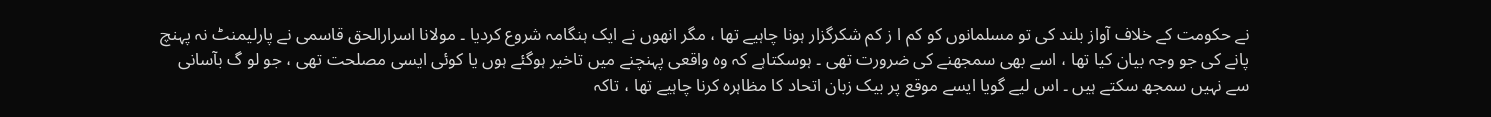نے حکومت کے خلاف آواز بلند کی تو مسلمانوں کو کم ا ز کم شکرگزار ہونا چاہیے تھا ، مگر انھوں نے ایک ہنگامہ شروع کردیا ۔ مولانا اسرارالحق قاسمی نے پارلیمنٹ نہ پہنچ پانے کی جو وجہ بیان کیا تھا ، اسے بھی سمجھنے کی ضرورت تھی ۔ ہوسکتاہے کہ وہ واقعی پہنچنے میں تاخیر ہوگئے ہوں یا کوئی ایسی مصلحت تھی ، جو لو گ بآسانی سے نہیں سمجھ سکتے ہیں ۔ اس لیے گویا ایسے موقع پر بیک زبان اتحاد کا مظاہرہ کرنا چاہیے تھا ، تاکہ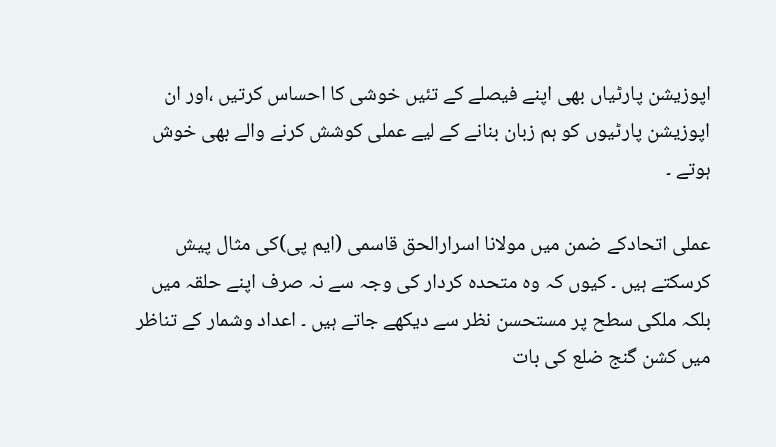اپوزیشن پارٹیاں بھی اپنے فیصلے کے تئیں خوشی کا احساس کرتیں ،اور ان اپوزیشن پارٹیوں کو ہم زبان بنانے کے لیے عملی کوشش کرنے والے بھی خوش ہوتے ۔

عملی اتحادکے ضمن میں مولانا اسرارالحق قاسمی (ایم پی)کی مثال پیش کرسکتے ہیں ۔ کیوں کہ وہ متحدہ کردار کی وجہ سے نہ صرف اپنے حلقہ میں بلکہ ملکی سطح پر مستحسن نظر سے دیکھے جاتے ہیں ۔ اعداد وشمار کے تناظر میں کشن گنج ضلع کی بات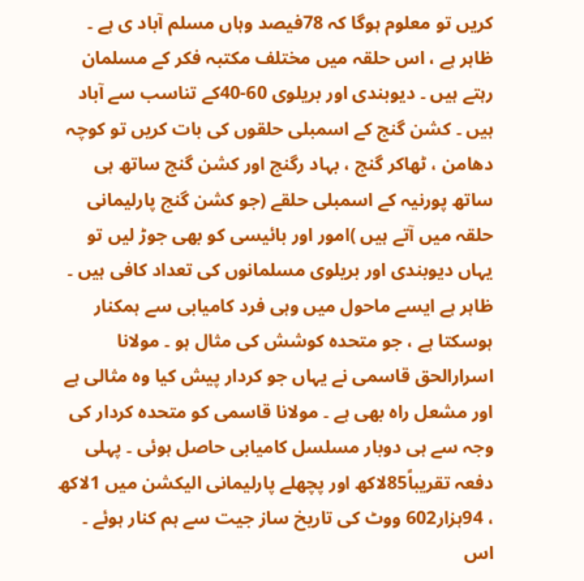کریں تو معلوم ہوگا کہ 78فیصد وہاں مسلم آباد ی ہے ۔ ظاہر ہے ، اس حلقہ میں مختلف مکتبہ فکر کے مسلمان رہتے ہیں ۔ دیوبندی اور بریلوی 60-40کے تناسب سے آباد ہیں ۔ کشن گنج کے اسمبلی حلقوں کی بات کریں تو کوچہ دھامن ، ٹھاکر گنج ، بہاد رگنج اور کشن گنج ساتھ ہی ساتھ پورنیہ کے اسمبلی حلقے (جو کشن گنج پارلیمانی حلقہ میں آتے ہیں )امور اور بائیسی کو بھی جوڑ لیں تو یہاں دیوبندی اور بریلوی مسلمانوں کی تعداد کافی ہیں ۔ ظاہر ہے ایسے ماحول میں وہی فرد کامیابی سے ہمکنار ہوسکتا ہے ، جو متحدہ کوشش کی مثال ہو ۔ مولانا اسرارالحق قاسمی نے یہاں جو کردار پیش کیا وہ مثالی ہے اور مشعل راہ بھی ہے ۔ مولانا قاسمی کو متحدہ کردار کی وجہ سے ہی دوبار مسلسل کامیابی حاصل ہوئی ۔ پہلی دفعہ تقریباً85لاکھ اور پچھلے پارلیمانی الیکشن میں 1لاکھ ، 94ہزار602 ووٹ کی تاریخ ساز جیت سے ہم کنار ہوئے ۔ اس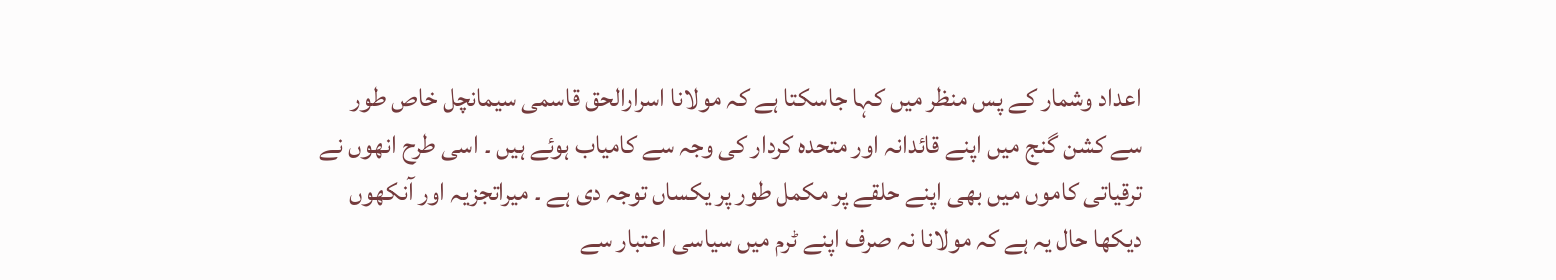اعداد وشمار کے پس منظر میں کہا جاسکتا ہے کہ مولانا اسرارالحق قاسمی سیمانچل خاص طور سے کشن گنج میں اپنے قائدانہ اور متحدہ کردار کی وجہ سے کامیاب ہوئے ہیں ۔ اسی طرح انھوں نے ترقیاتی کاموں میں بھی اپنے حلقے پر مکمل طور پر یکساں توجہ دی ہے ۔ میراتجزیہ اور آنکھوں دیکھا حال یہ ہے کہ مولانا نہ صرف اپنے ٹرم میں سیاسی اعتبار سے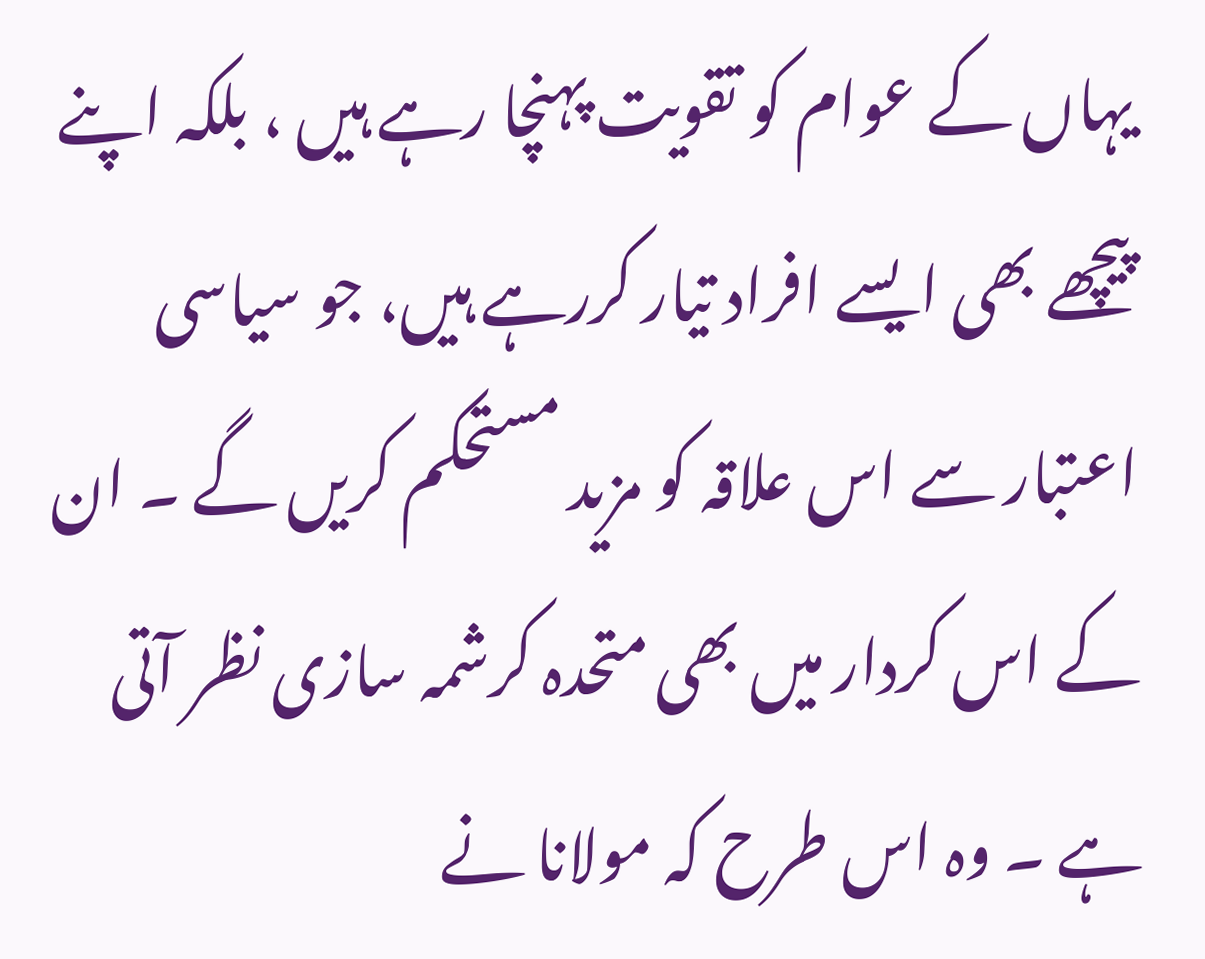یہاں کے عوام کو تقویت پہنچا رہے ہیں ، بلکہ اپنے پیچھے بھی ایسے افراد تیار کررہے ہیں، جو سیاسی اعتبار سے اس علاقہ کو مزید مستحکم کریں گے ۔ ان کے اس کردار میں بھی متحدہ کرشمہ سازی نظر آتی ہے ۔ وہ اس طرح کہ مولانا نے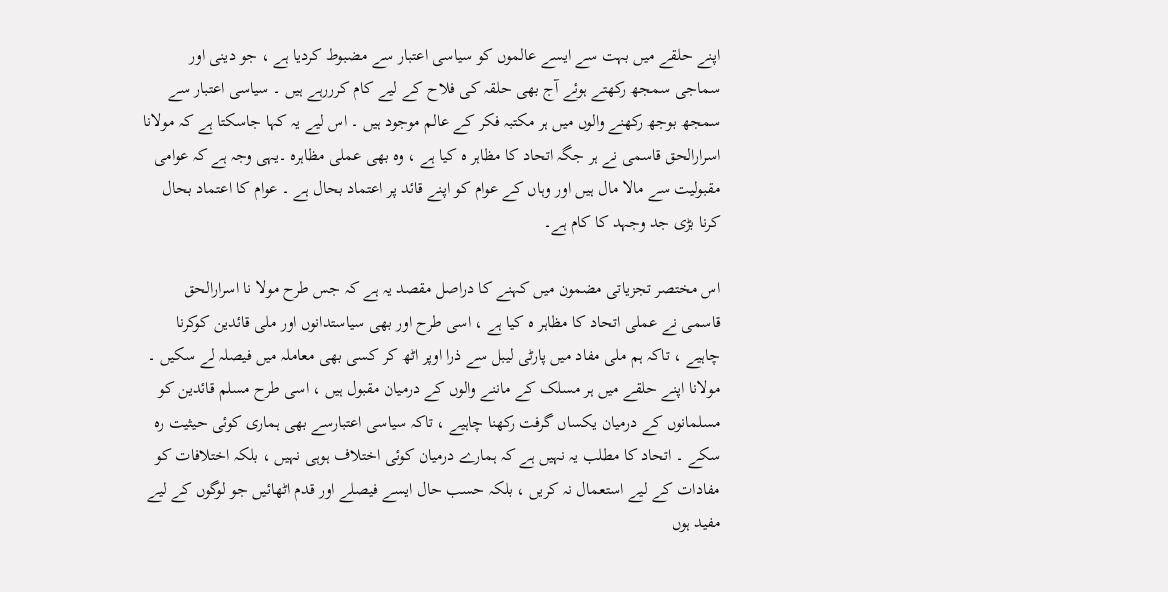اپنے حلقے میں بہت سے ایسے عالموں کو سیاسی اعتبار سے مضبوط کردیا ہے ، جو دینی اور سماجی سمجھ رکھتے ہوئے آج بھی حلقہ کی فلاح کے لیے کام کرررہے ہیں ۔ سیاسی اعتبار سے سمجھ بوجھ رکھنے والوں میں ہر مکتبہ فکر کے عالم موجود ہیں ۔ اس لیے یہ کہا جاسکتا ہے کہ مولانا اسرارالحق قاسمی نے ہر جگہ اتحاد کا مظاہر ہ کیا ہے ، وہ بھی عملی مظاہرہ ۔یہی وجہ ہے کہ عوامی مقبولیت سے مالا مال ہیں اور وہاں کے عوام کو اپنے قائد پر اعتماد بحال ہے ۔ عوام کا اعتماد بحال کرنا بڑی جد وجہد کا کام ہے۔

اس مختصر تجزیاتی مضمون میں کہنے کا دراصل مقصد یہ ہے کہ جس طرح مولا نا اسرارالحق قاسمی نے عملی اتحاد کا مظاہر ہ کیا ہے ، اسی طرح اور بھی سیاستدانوں اور ملی قائدین کوکرنا چاہیے ، تاکہ ہم ملی مفاد میں پارٹی لیبل سے ذرا اوپر اٹھ کر کسی بھی معاملہ میں فیصلہ لے سکیں ۔ مولانا اپنے حلقے میں ہر مسلک کے ماننے والوں کے درمیان مقبول ہیں ، اسی طرح مسلم قائدین کو مسلمانوں کے درمیان یکساں گرفت رکھنا چاہیے ، تاکہ سیاسی اعتبارسے بھی ہماری کوئی حیثیت رہ سکے ۔ اتحاد کا مطلب یہ نہیں ہے کہ ہمارے درمیان کوئی اختلاف ہوہی نہیں ، بلکہ اختلافات کو مفادات کے لیے استعمال نہ کریں ، بلکہ حسب حال ایسے فیصلے اور قدم اٹھائیں جو لوگوں کے لیے مفید ہوں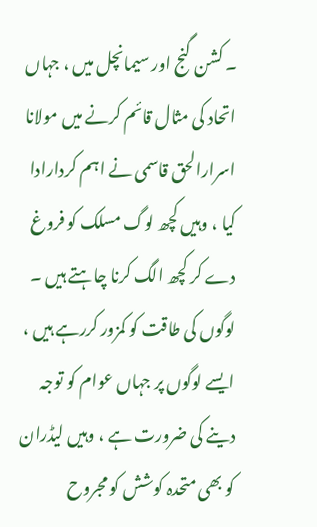۔ کشن گنج اور سیمانچل میں ، جہاں اتحاد کی مثال قائم کرنے میں مولانا اسرارالحق قاسمی نے اہم کردارادا کیا ، وہیں کچھ لوگ مسلک کو فروغ دے کر کچھ الگ کرنا چاہتے ہیں ۔ لوگوں کی طاقت کو کمزور کررہے ہیں ، ایسے لوگوں پر جہاں عوام کو توجہ دینے کی ضرورت ہے ، وہیں لیڈران کو بھی متحدہ کوشش کو مجروح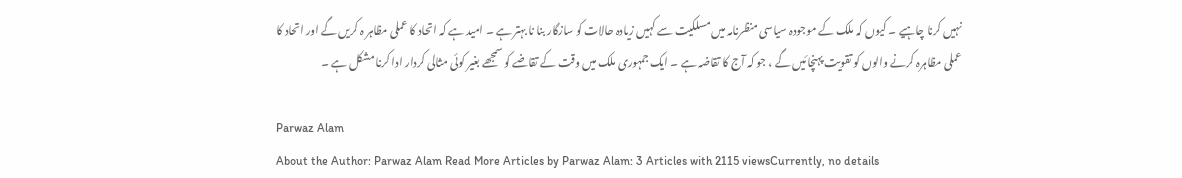نہیں کرنا چاہیے ۔ کیوں کہ ملک کے موجودہ سیاسی منظرنامہ میں مسلکیت سے کہیں زیادہ حالات کو سازگار بنا نا بہتر ہے ۔ امید ہے کہ اتحاد کا عملی مظاہر ہ کریں گے اور اتحاد کا عملی مظاہرہ کرنے والوں کو تقویت پہنچائیں گے ، جو کہ آج کا تقاضہ ہے ۔ ایک جمہوری ملک میں وقت کے تقاضے کو سمجھے بغیر کوئی مثالی کردار ادا کرنا مشکل ہے ۔

Parwaz Alam
About the Author: Parwaz Alam Read More Articles by Parwaz Alam: 3 Articles with 2115 viewsCurrently, no details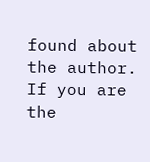found about the author. If you are the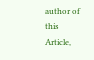author of this Article,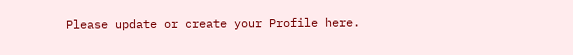Please update or create your Profile here.